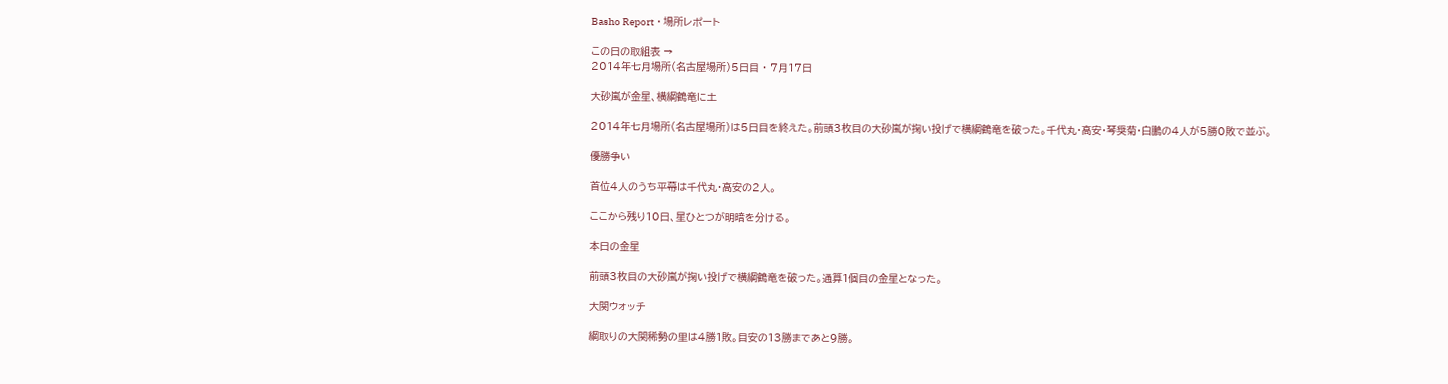Basho Report ・ 場所レポート

この日の取組表 →
2014年七月場所(名古屋場所)5日目 ・ 7月17日

大砂嵐が金星、横綱鶴竜に土

2014年七月場所(名古屋場所)は5日目を終えた。前頭3枚目の大砂嵐が掬い投げで横綱鶴竜を破った。千代丸・高安・琴奨菊・白鵬の4人が5勝0敗で並ぶ。

優勝争い

首位4人のうち平幕は千代丸・高安の2人。

ここから残り10日、星ひとつが明暗を分ける。

本日の金星

前頭3枚目の大砂嵐が掬い投げで横綱鶴竜を破った。通算1個目の金星となった。

大関ウォッチ

綱取りの大関稀勢の里は4勝1敗。目安の13勝まであと9勝。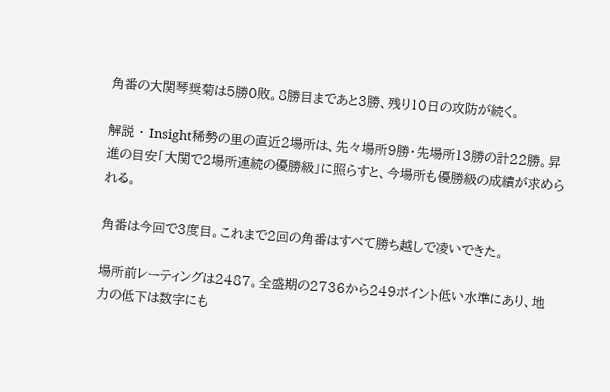角番の大関琴奨菊は5勝0敗。8勝目まであと3勝、残り10日の攻防が続く。

解説 ・ Insight稀勢の里の直近2場所は、先々場所9勝・先場所13勝の計22勝。昇進の目安「大関で2場所連続の優勝級」に照らすと、今場所も優勝級の成績が求められる。

角番は今回で3度目。これまで2回の角番はすべて勝ち越しで凌いできた。

場所前レーティングは2487。全盛期の2736から249ポイント低い水準にあり、地力の低下は数字にも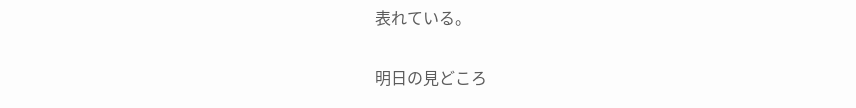表れている。

明日の見どころ